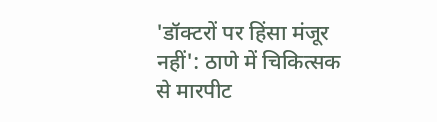'डॉक्टरों पर हिंसा मंजूर नहीं': ठाणे में चिकित्सक से मारपीट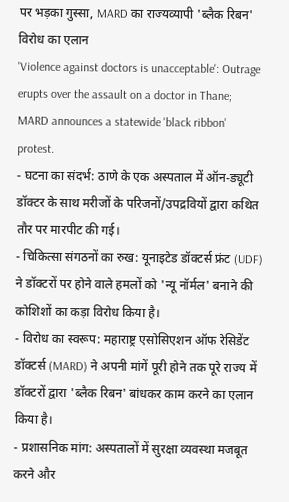पर भड़का गुस्सा, MARD का राज्यव्यापी 'ब्लैक रिबन' विरोध का एलान
'Violence against doctors is unacceptable': Outrage erupts over the assault on a doctor in Thane; MARD announces a statewide 'black ribbon' protest.
- घटना का संदर्भ: ठाणे के एक अस्पताल में ऑन-ड्यूटी डॉक्टर के साथ मरीजों के परिजनों/उपद्रवियों द्वारा कथित तौर पर मारपीट की गई।
- चिकित्सा संगठनों का रुख: यूनाइटेड डॉक्टर्स फ्रंट (UDF) ने डॉक्टरों पर होने वाले हमलों को 'न्यू नॉर्मल' बनाने की कोशिशों का कड़ा विरोध किया है।
- विरोध का स्वरूप: महाराष्ट्र एसोसिएशन ऑफ रेसिडेंट डॉक्टर्स (MARD) ने अपनी मांगें पूरी होने तक पूरे राज्य में डॉक्टरों द्वारा 'ब्लैक रिबन' बांधकर काम करने का एलान किया है।
- प्रशासनिक मांग: अस्पतालों में सुरक्षा व्यवस्था मजबूत करने और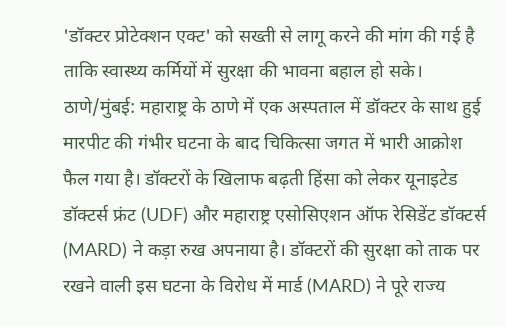'डॉक्टर प्रोटेक्शन एक्ट' को सख्ती से लागू करने की मांग की गई है ताकि स्वास्थ्य कर्मियों में सुरक्षा की भावना बहाल हो सके।
ठाणे/मुंबई: महाराष्ट्र के ठाणे में एक अस्पताल में डॉक्टर के साथ हुई मारपीट की गंभीर घटना के बाद चिकित्सा जगत में भारी आक्रोश फैल गया है। डॉक्टरों के खिलाफ बढ़ती हिंसा को लेकर यूनाइटेड डॉक्टर्स फ्रंट (UDF) और महाराष्ट्र एसोसिएशन ऑफ रेसिडेंट डॉक्टर्स (MARD) ने कड़ा रुख अपनाया है। डॉक्टरों की सुरक्षा को ताक पर रखने वाली इस घटना के विरोध में मार्ड (MARD) ने पूरे राज्य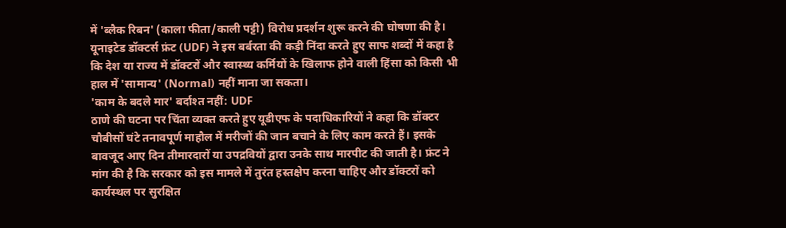में 'ब्लैक रिबन' (काला फीता/काली पट्टी) विरोध प्रदर्शन शुरू करने की घोषणा की है।
यूनाइटेड डॉक्टर्स फ्रंट (UDF) ने इस बर्बरता की कड़ी निंदा करते हुए साफ शब्दों में कहा है कि देश या राज्य में डॉक्टरों और स्वास्थ्य कर्मियों के खिलाफ होने वाली हिंसा को किसी भी हाल में 'सामान्य' (Normal) नहीं माना जा सकता।
'काम के बदले मार' बर्दाश्त नहीं: UDF
ठाणे की घटना पर चिंता व्यक्त करते हुए यूडीएफ के पदाधिकारियों ने कहा कि डॉक्टर चौबीसों घंटे तनावपूर्ण माहौल में मरीजों की जान बचाने के लिए काम करते हैं। इसके बावजूद आए दिन तीमारदारों या उपद्रवियों द्वारा उनके साथ मारपीट की जाती है। फ्रंट ने मांग की है कि सरकार को इस मामले में तुरंत हस्तक्षेप करना चाहिए और डॉक्टरों को कार्यस्थल पर सुरक्षित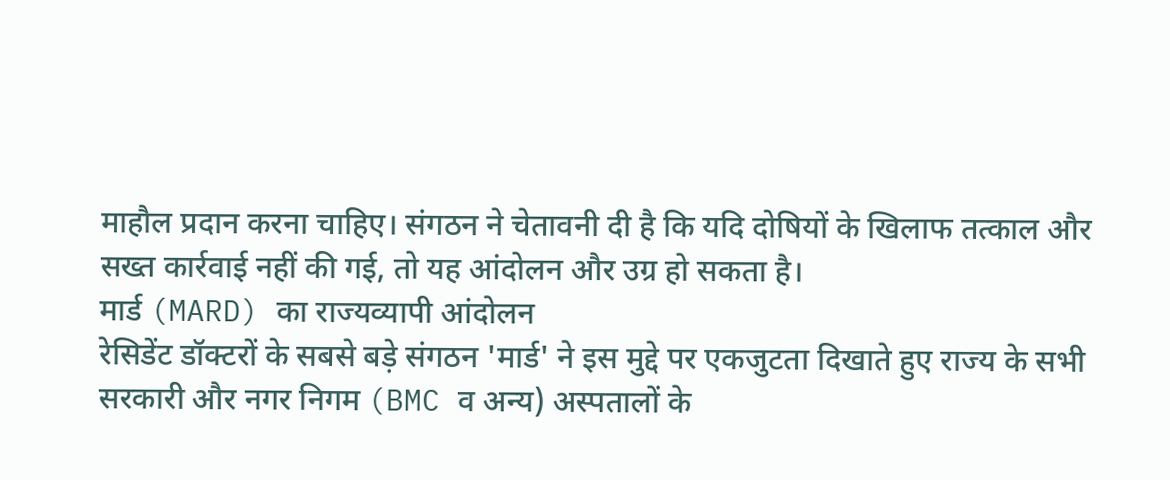माहौल प्रदान करना चाहिए। संगठन ने चेतावनी दी है कि यदि दोषियों के खिलाफ तत्काल और सख्त कार्रवाई नहीं की गई, तो यह आंदोलन और उग्र हो सकता है।
मार्ड (MARD) का राज्यव्यापी आंदोलन
रेसिडेंट डॉक्टरों के सबसे बड़े संगठन 'मार्ड' ने इस मुद्दे पर एकजुटता दिखाते हुए राज्य के सभी सरकारी और नगर निगम (BMC व अन्य) अस्पतालों के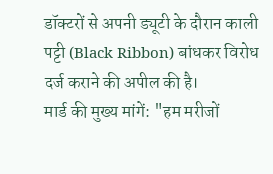डॉक्टरों से अपनी ड्यूटी के दौरान काली पट्टी (Black Ribbon) बांधकर विरोध दर्ज कराने की अपील की है।
मार्ड की मुख्य मांगें: "हम मरीजों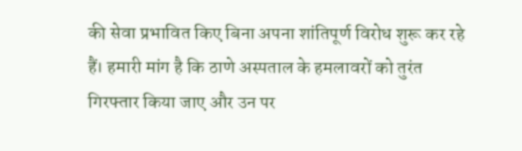की सेवा प्रभावित किए बिना अपना शांतिपूर्ण विरोध शुरू कर रहे हैं। हमारी मांग है कि ठाणे अस्पताल के हमलावरों को तुरंत गिरफ्तार किया जाए और उन पर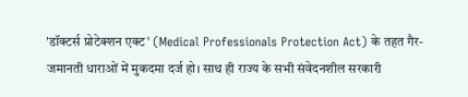'डॉक्टर्स प्रोटेक्शन एक्ट' (Medical Professionals Protection Act) के तहत गैर-जमानती धाराओं में मुकदमा दर्ज हो। साथ ही राज्य के सभी संवेदनशील सरकारी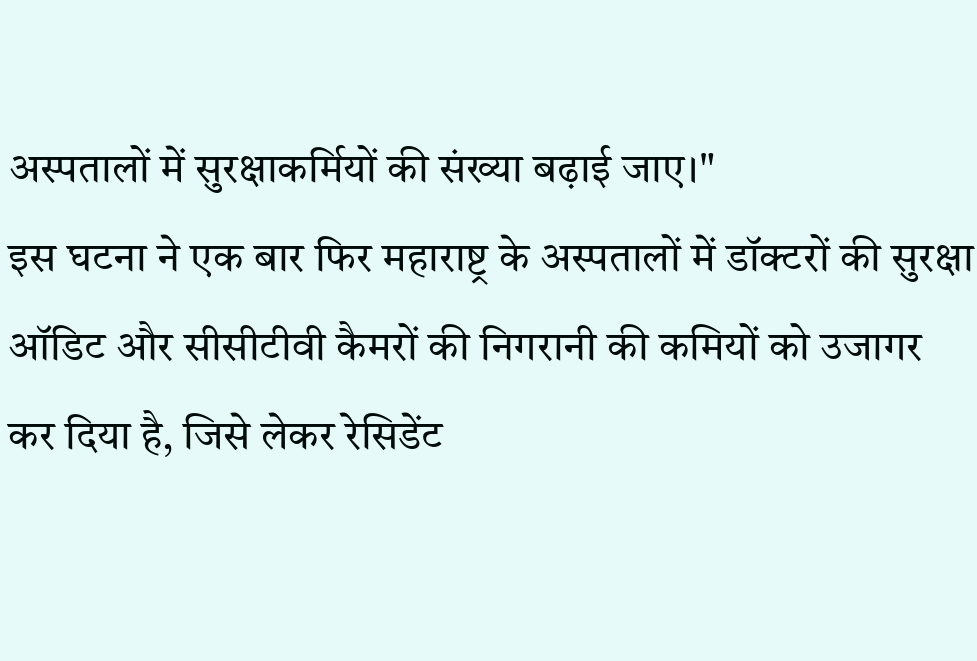अस्पतालों में सुरक्षाकर्मियों की संख्या बढ़ाई जाए।"
इस घटना ने एक बार फिर महाराष्ट्र के अस्पतालों में डॉक्टरों की सुरक्षा ऑडिट और सीसीटीवी कैमरों की निगरानी की कमियों को उजागर कर दिया है, जिसे लेकर रेसिडेंट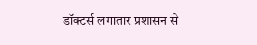डॉक्टर्स लगातार प्रशासन से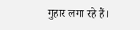गुहार लगा रहे हैं।